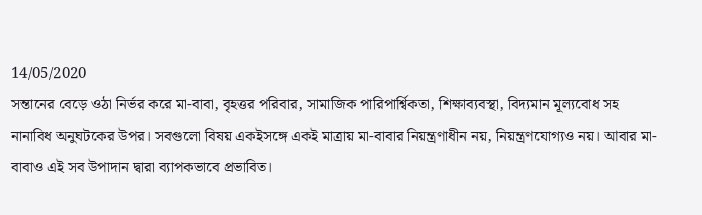14/05/2020
সন্তানের বেড়ে ওঠা নির্ভর করে মা-বাবা, বৃহত্তর পরিবার, সামাজিক পারিপার্শ্বিকতা, শিক্ষাব্যবস্থা, বিদ্যমান মূল্যবোধ সহ নানাবিধ অনুঘটকের উপর। সবগুলো বিষয় একইসঙ্গে একই মাত্রায় মা-বাবার নিয়ন্ত্রণাধীন নয়, নিয়ন্ত্রণযোগ্যও নয়। আবার মা-বাবাও এই সব উপাদান দ্বারা ব্যাপকভাবে প্রভাবিত।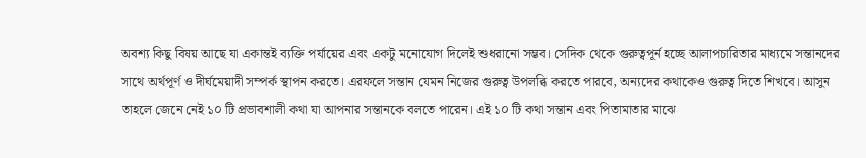অবশ্য কিছু বিষয় আছে যা একান্তই ব্যক্তি পর্যায়ের এবং একটু মনোযোগ দিলেই শুধরানো সম্ভব। সেদিক থেকে গুরুত্বপূর্ন হচ্ছে আলাপচারিতার মাধ্যমে সন্তানদের সাথে অর্থপূর্ণ ও দীর্ঘমেয়াদী সম্পর্ক স্থাপন করতে। এরফলে সন্তান যেমন নিজের গুরুত্ব উপলব্ধি করতে পারবে, অন্যদের কথাকেও গুরুত্ব দিতে শিখবে। আসুন তাহলে জেনে নেই ১০ টি প্রভাবশালী কথা যা আপনার সন্তানকে বলতে পারেন। এই ১০ টি কথা সন্তান এবং পিতামাতার মাঝে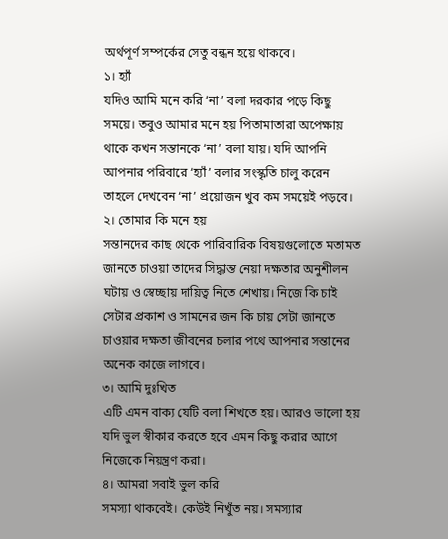অর্থপূর্ণ সম্পর্কের সেতু বন্ধন হয়ে থাকবে।
১। হ্যাঁ
যদিও আমি মনে করি ‘না’ বলা দরকার পড়ে কিছু সময়ে। তবুও আমার মনে হয় পিতামাতারা অপেক্ষায় থাকে কখন সন্তানকে ‘না’ বলা যায়। যদি আপনি আপনার পরিবারে ‘হ্যাঁ’ বলার সংস্কৃতি চালু করেন তাহলে দেখবেন ‘না’ প্রয়োজন খুব কম সময়েই পড়বে।
২। তোমার কি মনে হয়
সন্তানদের কাছ থেকে পারিবারিক বিষয়গুলোতে মতামত জানতে চাওয়া তাদের সিদ্ধান্ত নেয়া দক্ষতার অনুশীলন ঘটায় ও স্বেচ্ছায় দায়িত্ব নিতে শেখায়। নিজে কি চাই সেটার প্রকাশ ও সামনের জন কি চায় সেটা জানতে চাওয়ার দক্ষতা জীবনের চলার পথে আপনার সন্তানের অনেক কাজে লাগবে।
৩। আমি দুঃখিত
এটি এমন বাক্য যেটি বলা শিখতে হয়। আরও ভালো হয় যদি ভুল স্বীকার করতে হবে এমন কিছু করার আগে নিজেকে নিয়ন্ত্রণ করা।
৪। আমরা সবাই ভুল করি
সমস্যা থাকবেই। কেউই নিখুঁত নয়। সমস্যার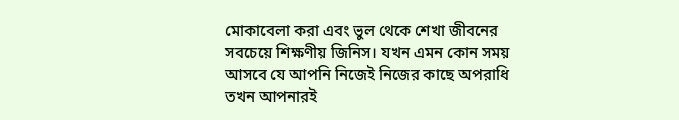মোকাবেলা করা এবং ভুল থেকে শেখা জীবনের সবচেয়ে শিক্ষণীয় জিনিস। যখন এমন কোন সময় আসবে যে আপনি নিজেই নিজের কাছে অপরাধি তখন আপনারই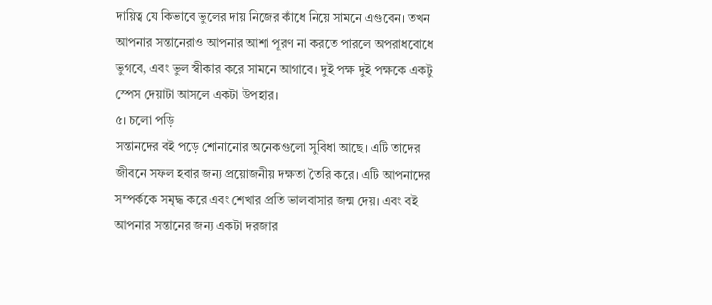দায়িত্ব যে কিভাবে ভুলের দায় নিজের কাঁধে নিয়ে সামনে এগুবেন। তখন আপনার সন্তানেরাও আপনার আশা পূরণ না করতে পারলে অপরাধবোধে ভুগবে, এবং ভুল স্বীকার করে সামনে আগাবে। দুই পক্ষ দুই পক্ষকে একটু স্পেস দেয়াটা আসলে একটা উপহার।
৫। চলো পড়ি
সন্তানদের বই পড়ে শোনানোর অনেকগুলো সুবিধা আছে। এটি তাদের জীবনে সফল হবার জন্য প্রয়োজনীয় দক্ষতা তৈরি করে। এটি আপনাদের সম্পর্ককে সমৃদ্ধ করে এবং শেখার প্রতি ভালবাসার জন্ম দেয়। এবং বই আপনার সন্তানের জন্য একটা দরজার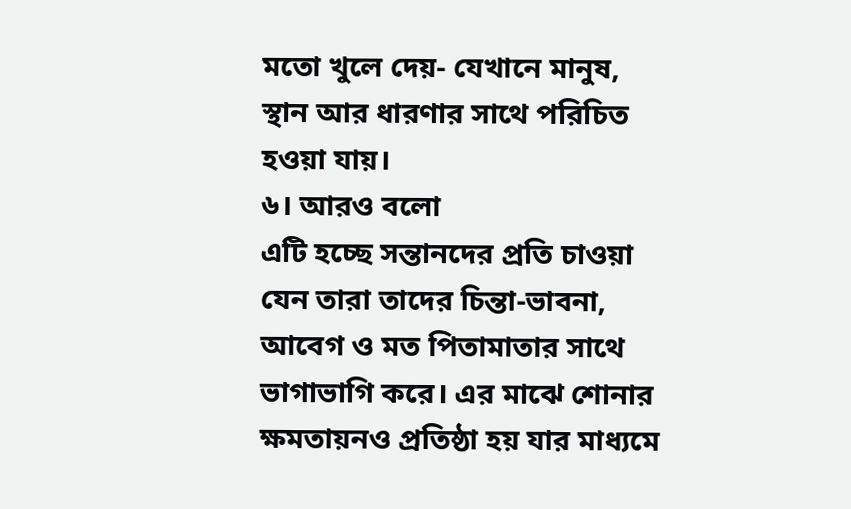মতো খুলে দেয়- যেখানে মানুষ, স্থান আর ধারণার সাথে পরিচিত হওয়া যায়।
৬। আরও বলো
এটি হচ্ছে সন্তানদের প্রতি চাওয়া যেন তারা তাদের চিন্তা-ভাবনা, আবেগ ও মত পিতামাতার সাথে ভাগাভাগি করে। এর মাঝে শোনার ক্ষমতায়নও প্রতিষ্ঠা হয় যার মাধ্যমে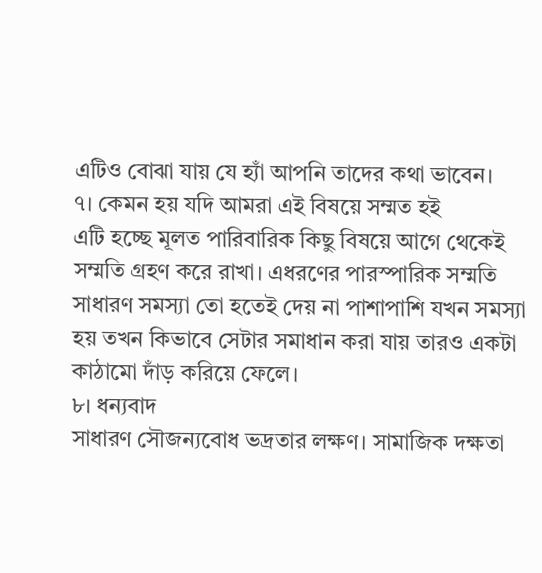এটিও বোঝা যায় যে হ্যাঁ আপনি তাদের কথা ভাবেন।
৭। কেমন হয় যদি আমরা এই বিষয়ে সম্মত হই
এটি হচ্ছে মূলত পারিবারিক কিছু বিষয়ে আগে থেকেই সম্মতি গ্রহণ করে রাখা। এধরণের পারস্পারিক সম্মতি সাধারণ সমস্যা তো হতেই দেয় না পাশাপাশি যখন সমস্যা হয় তখন কিভাবে সেটার সমাধান করা যায় তারও একটা কাঠামো দাঁড় করিয়ে ফেলে।
৮। ধন্যবাদ
সাধারণ সৌজন্যবোধ ভদ্রতার লক্ষণ। সামাজিক দক্ষতা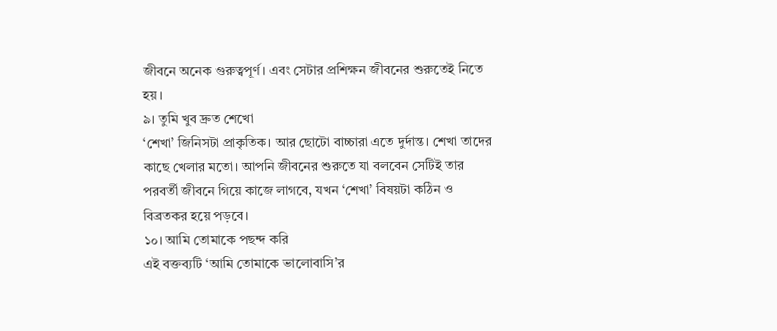জীবনে অনেক গুরুত্বপূর্ণ। এবং সেটার প্রশিক্ষন জীবনের শুরুতেই নিতে হয়।
৯। তুমি খুব দ্রুত শেখো
‘শেখা’ জিনিসটা প্রাকৃতিক। আর ছোটো বাচ্চারা এতে দুর্দান্ত। শেখা তাদের কাছে খেলার মতো। আপনি জীবনের শুরুতে যা বলবেন সেটিই তার পরবর্তী জীবনে গিয়ে কাজে লাগবে, যখন ‘শেখা’ বিষয়টা কঠিন ও বিব্রতকর হয়ে পড়বে।
১০। আমি তোমাকে পছন্দ করি
এই বক্তব্যটি ‘আমি তোমাকে ভালোবাসি’র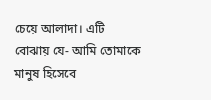চেয়ে আলাদা। এটি বোঝায় যে- আমি তোমাকে মানুষ হিসেবে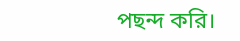পছন্দ করি।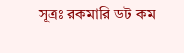সূত্রঃ রকমারি ডট কম